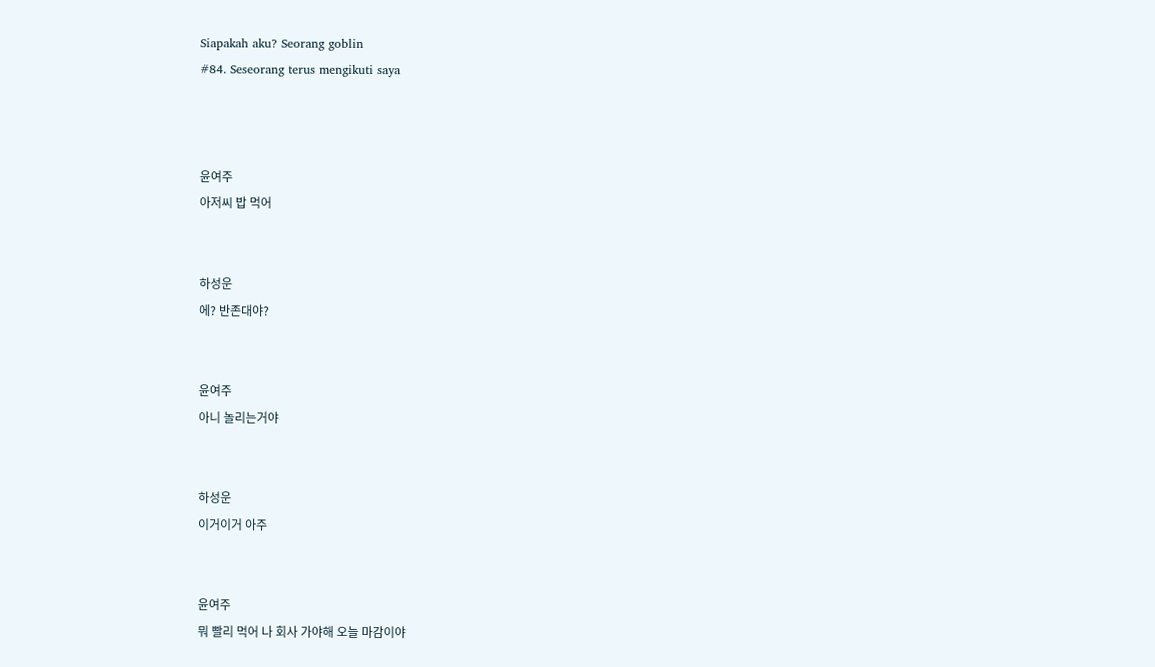Siapakah aku? Seorang goblin
#84. Seseorang terus mengikuti saya



윤여주
아저씨 밥 먹어


하성운
에? 반존대야?


윤여주
아니 놀리는거야


하성운
이거이거 아주


윤여주
뭐 빨리 먹어 나 회사 가야해 오늘 마감이야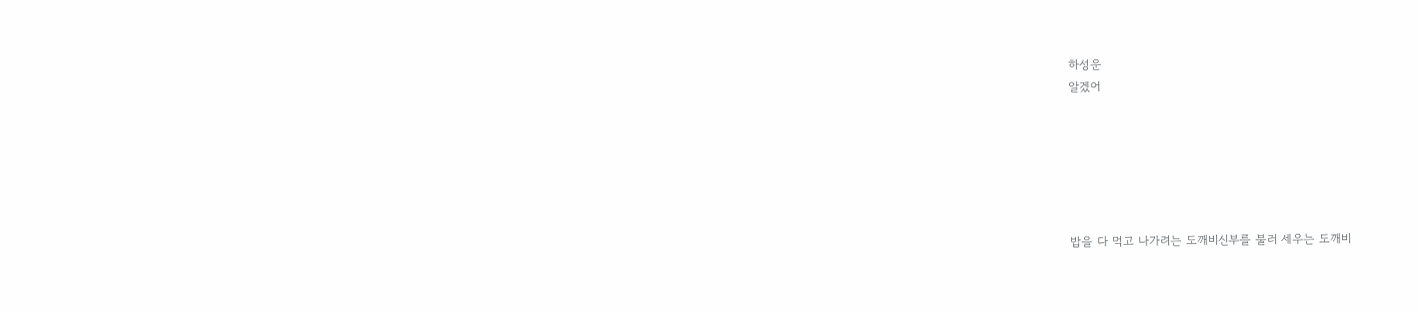하성운
알겠어






밥을 다 먹고 나가려는 도깨비신부를 불러 세우는 도깨비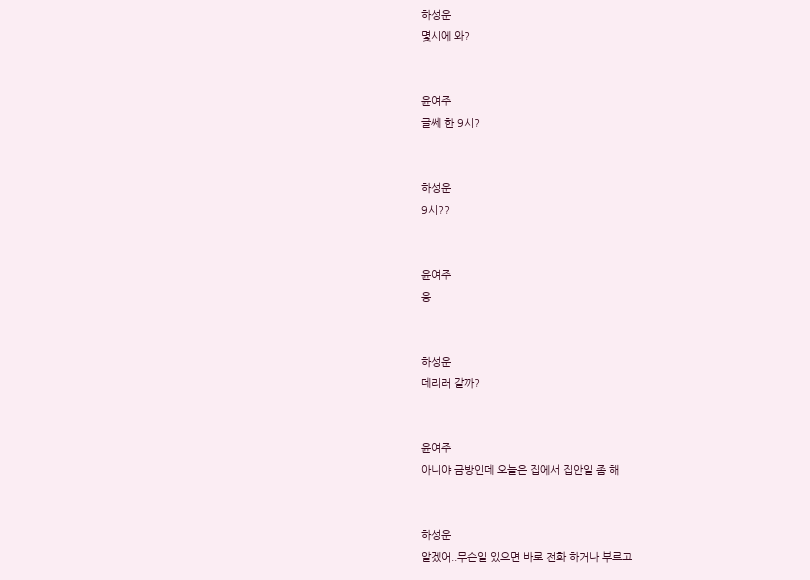하성운
몇시에 와?


윤여주
글쎄 한 9시?


하성운
9시??


윤여주
응


하성운
데리러 갈까?


윤여주
아니야 금방인데 오늘은 집에서 집안일 좀 해


하성운
알겠어..무슨일 있으면 바로 전화 하거나 부르고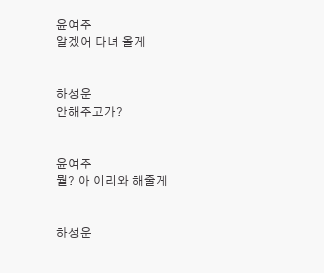윤여주
알겠어 다녀 올게


하성운
안해주고가?


윤여주
뭘? 아 이리와 해줄게


하성운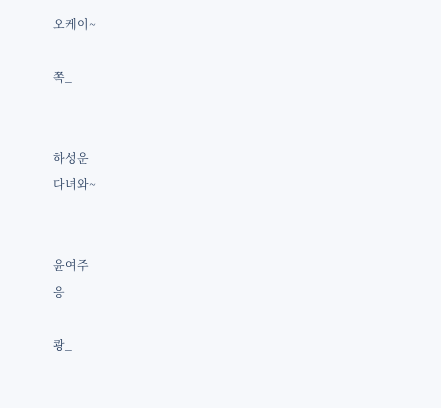오케이~

쪽_


하성운
다녀와~


윤여주
응

쾅_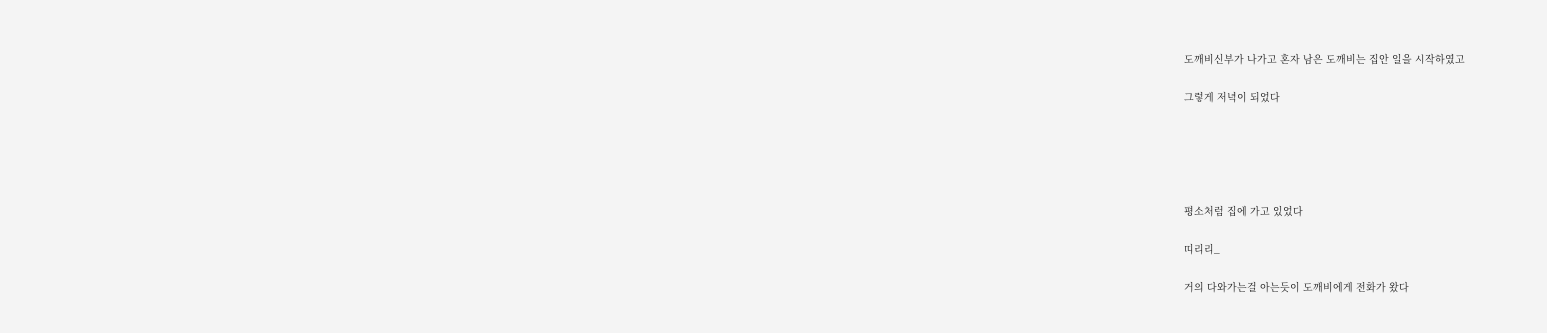도깨비신부가 나가고 혼자 남은 도깨비는 집안 일을 시작하였고

그렇게 저녁이 되었다





평소처럼 집에 가고 있었다

띠리리_

거의 다와가는걸 아는듯이 도깨비에게 전화가 왔다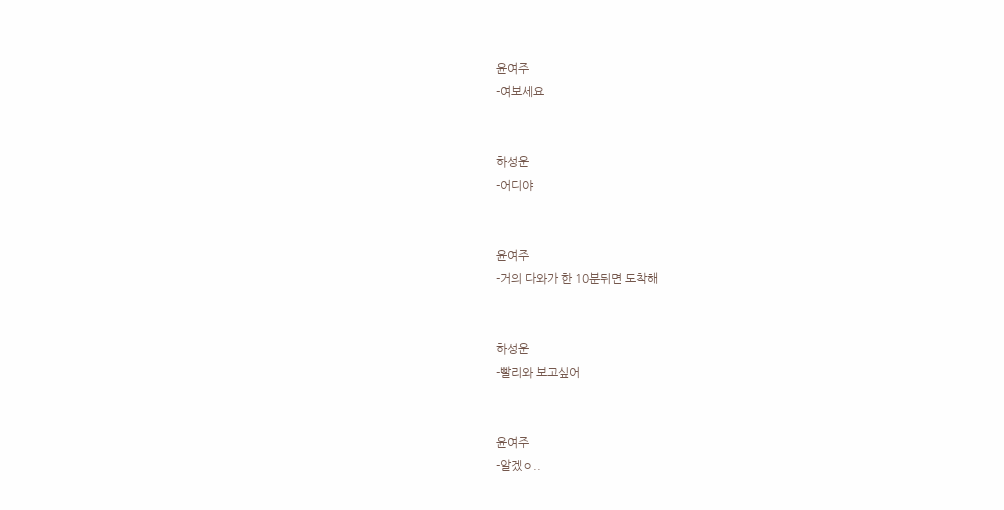윤여주
-여보세요


하성운
-어디야


윤여주
-거의 다와가 한 10분뒤면 도착해


하성운
-빨리와 보고싶어


윤여주
-알겠ㅇ..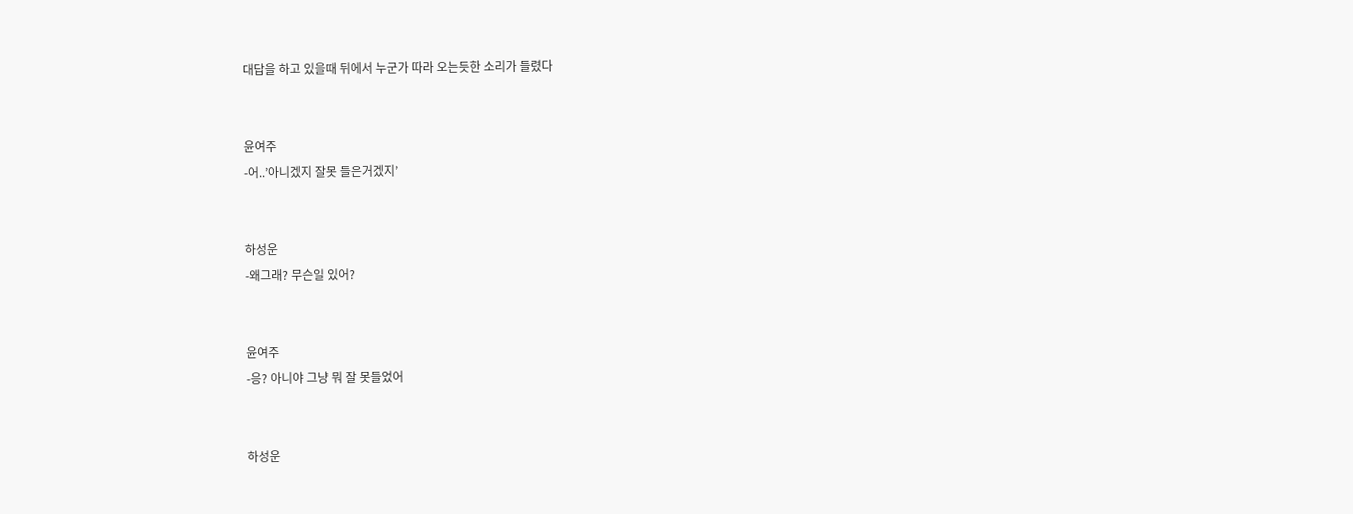대답을 하고 있을때 뒤에서 누군가 따라 오는듯한 소리가 들렸다


윤여주
-어..’아니겠지 잘못 들은거겠지’


하성운
-왜그래? 무슨일 있어?


윤여주
-응? 아니야 그냥 뭐 잘 못들었어


하성운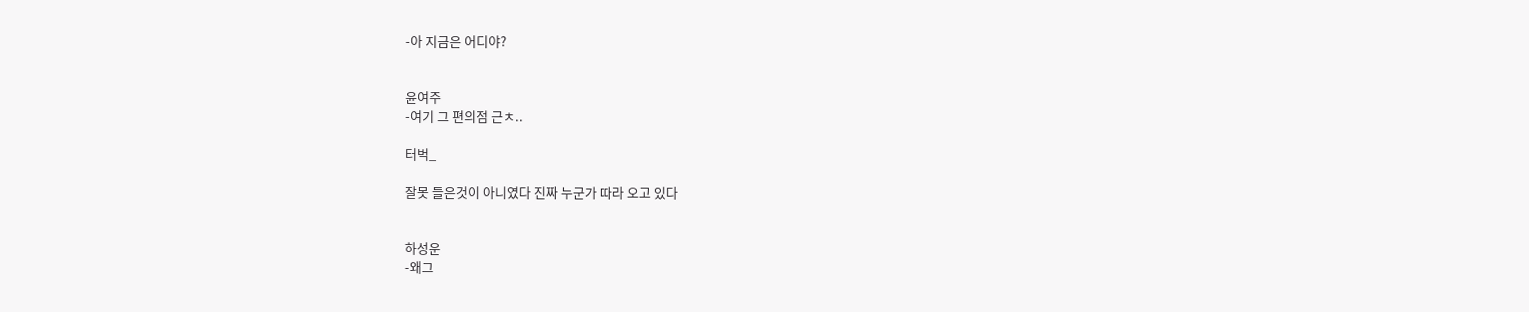-아 지금은 어디야?


윤여주
-여기 그 편의점 근ㅊ..

터벅_

잘못 들은것이 아니였다 진짜 누군가 따라 오고 있다


하성운
-왜그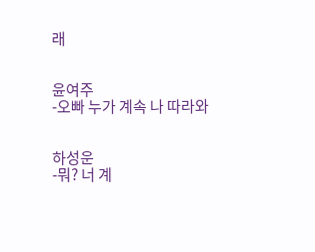래


윤여주
-오빠 누가 계속 나 따라와


하성운
-뭐? 너 계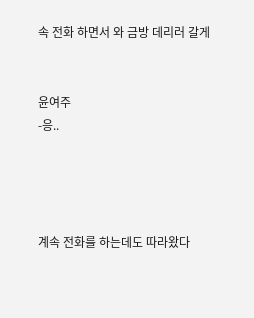속 전화 하면서 와 금방 데리러 갈게


윤여주
-응..




계속 전화를 하는데도 따라왔다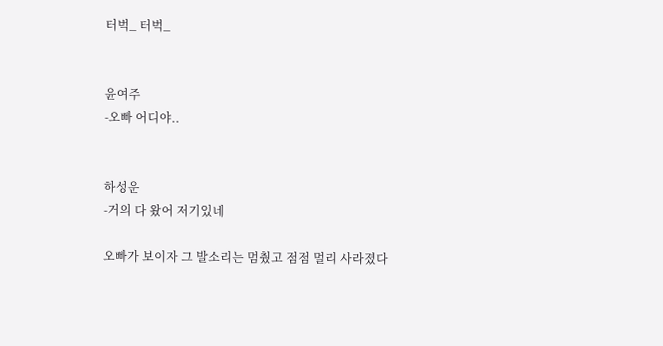터벅_ 터벅_


윤여주
-오빠 어디야..


하성운
-거의 다 왔어 저기있네

오빠가 보이자 그 발소리는 멈췄고 점점 멀리 사라졌다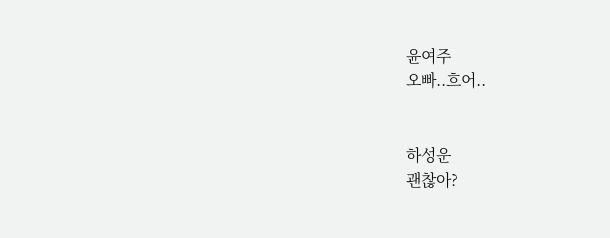윤여주
오빠..흐어..


하성운
괜찮아?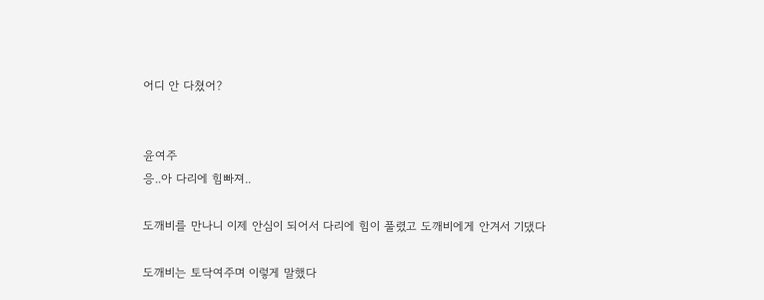어디 안 다쳤어?


윤여주
응..아 다리에 힘빠져..

도깨비를 만나니 이제 안심이 되어서 다리에 힘이 풀렸고 도깨비에게 안겨서 기댔다

도깨비는 토닥여주며 이렇게 말했다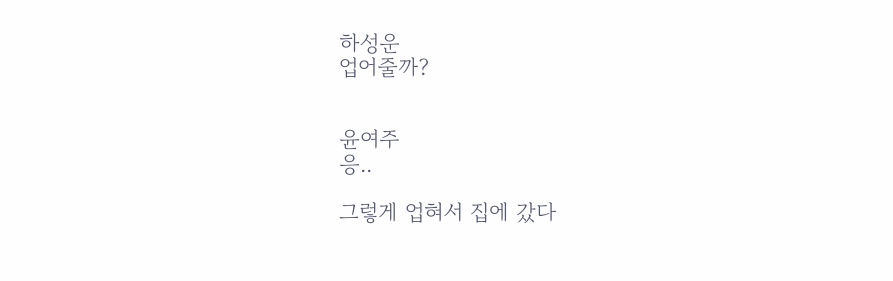하성운
업어줄까?


윤여주
응..

그렇게 업혀서 집에 갔다